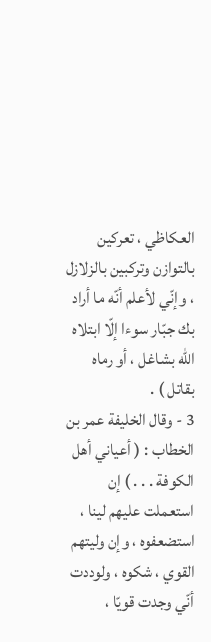العكاظي ، تعركين بالتوازن وتركبين بالزلازل ، وإنّي لأعلم أنّه ما أراد بك جبّار سوءا إلّا ابتلاه اللّه بشاغل ، أو رماه بقاتل ) .
3 - وقال الخليفة عمر بن الخطاب : ( أعياني أهل الكوفة . . . ) إن استعملت عليهم لينا ، استضعفوه ، وإن وليتهم القوي ، شكوه ، ولوددت أنّي وجدت قويّا ،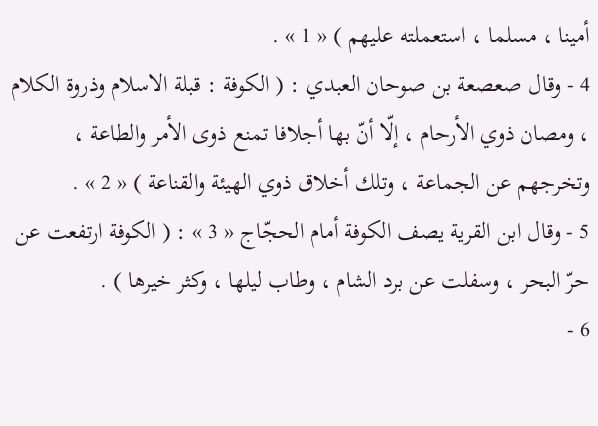أمينا ، مسلما ، استعملته عليهم ) « 1 » .
4 - وقال صعصعة بن صوحان العبدي : ( الكوفة : قبلة الاسلام وذروة الكلام ، ومصان ذوي الأرحام ، إلّا أنّ بها أجلافا تمنع ذوى الأمر والطاعة ، وتخرجهم عن الجماعة ، وتلك أخلاق ذوي الهيئة والقناعة ) « 2 » .
5 - وقال ابن القرية يصف الكوفة أمام الحجّاج « 3 » : ( الكوفة ارتفعت عن حرّ البحر ، وسفلت عن برد الشام ، وطاب ليلها ، وكثر خيرها ) .
6 -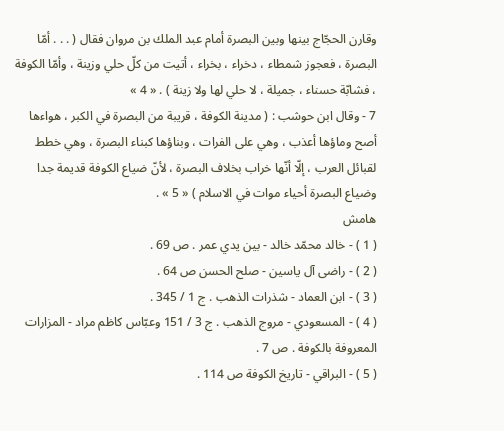وقارن الحجّاج بينها وبين البصرة أمام عبد الملك بن مروان فقال ( . . . أمّا البصرة ، فعجوز شمطاء ، دخراء ، بخراء ، أتيت من كلّ حلي وزينة ، وأمّا الكوفة ، فشابّة حسناء ، جميلة ، لا حلي لها ولا زينة ) . « 4 »
7 - وقال ابن حوشب : ( مدينة الكوفة ، قريبة من البصرة في الكبر ، هواءها أصح وماؤها أعذب ، وهي على الفرات ، وبناؤها كبناء البصرة ، وهي خطط لقبائل العرب ، إلّا أنّها خراب بخلاف البصرة ، لأنّ ضياع الكوفة قديمة جدا وضياع البصرة أحياء موات في الاسلام ) « 5 » .
هامش
( 1 ) - خالد محمّد خالد - بين يدي عمر . ص 69 .
( 2 ) - راضى آل ياسين - صلح الحسن ص 64 .
( 3 ) - ابن العماد - شذرات الذهب . ج 1 / 345 .
( 4 ) - المسعودي - مروج الذهب . ج 3 / 151 وعبّاس كاظم مراد - المزارات المعروفة بالكوفة . ص 7 .
( 5 ) - البراقي - تاريخ الكوفة ص 114 .